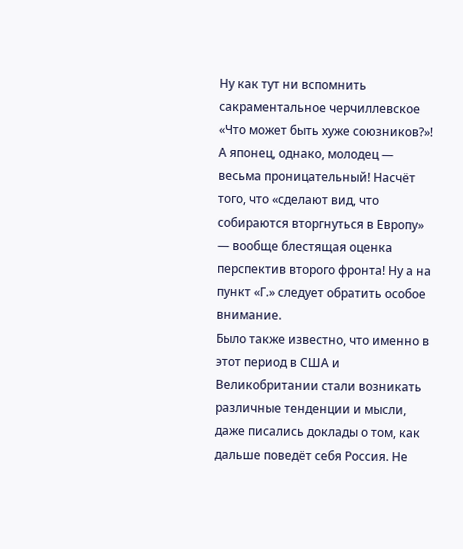Ну как тут ни вспомнить сакраментальное черчиллевское «Что может быть хуже союзников?»! А японец, однако, молодец — весьма проницательный! Насчёт того, что «сделают вид, что собираются вторгнуться в Европу» — вообще блестящая оценка перспектив второго фронта! Ну а на пункт «Г.» следует обратить особое внимание.
Было также известно, что именно в этот период в США и Великобритании стали возникать различные тенденции и мысли, даже писались доклады о том, как дальше поведёт себя Россия. Не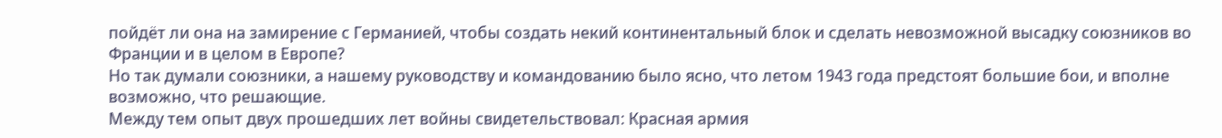пойдёт ли она на замирение с Германией, чтобы создать некий континентальный блок и сделать невозможной высадку союзников во Франции и в целом в Европе?
Но так думали союзники, а нашему руководству и командованию было ясно, что летом 1943 года предстоят большие бои, и вполне возможно, что решающие.
Между тем опыт двух прошедших лет войны свидетельствовал: Красная армия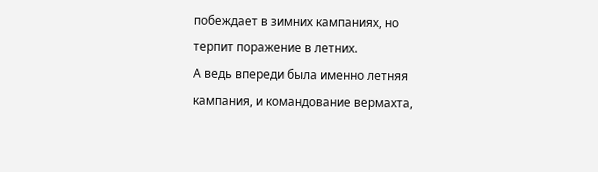побеждает в зимних кампаниях, но терпит поражение в летних.
А ведь впереди была именно летняя кампания, и командование вермахта,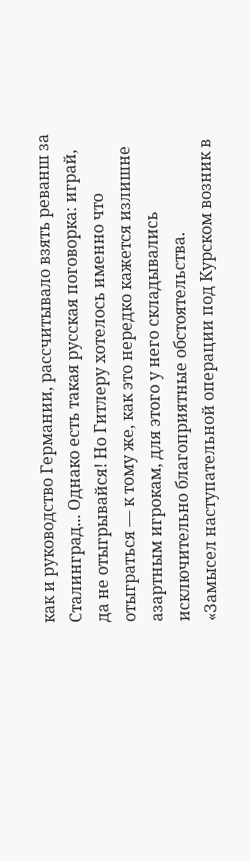как и руководство Германии, рассчитывало взять реванш за Сталинград... Однако есть такая русская поговорка: играй, да не отыгрывайся! Но Гитлеру хотелось именно что отыграться — к тому же, как это нередко кажется излишне азартным игрокам, для этого у него складывались исключительно благоприятные обстоятельства.
«Замысел наступательной операции под Курском возник в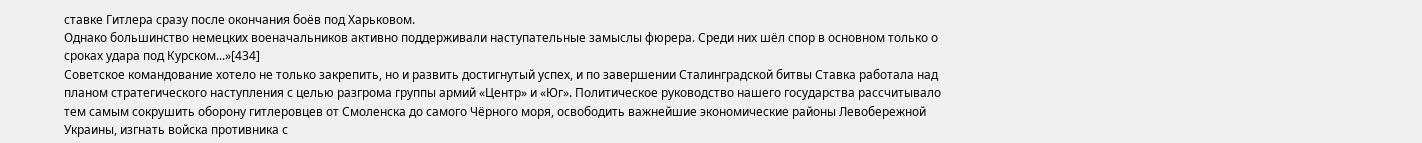ставке Гитлера сразу после окончания боёв под Харьковом.
Однако большинство немецких военачальников активно поддерживали наступательные замыслы фюрера. Среди них шёл спор в основном только о сроках удара под Курском...»[434]
Советское командование хотело не только закрепить, но и развить достигнутый успех, и по завершении Сталинградской битвы Ставка работала над планом стратегического наступления с целью разгрома группы армий «Центр» и «Юг». Политическое руководство нашего государства рассчитывало тем самым сокрушить оборону гитлеровцев от Смоленска до самого Чёрного моря, освободить важнейшие экономические районы Левобережной Украины, изгнать войска противника с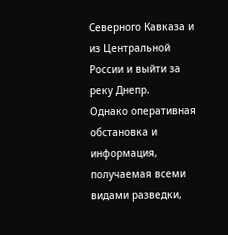Северного Кавказа и из Центральной России и выйти за реку Днепр.
Однако оперативная обстановка и информация, получаемая всеми видами разведки,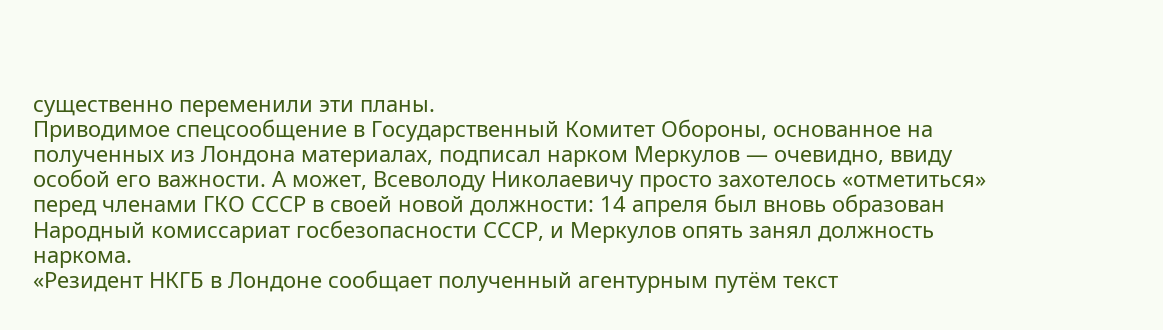существенно переменили эти планы.
Приводимое спецсообщение в Государственный Комитет Обороны, основанное на полученных из Лондона материалах, подписал нарком Меркулов — очевидно, ввиду особой его важности. А может, Всеволоду Николаевичу просто захотелось «отметиться» перед членами ГКО СССР в своей новой должности: 14 апреля был вновь образован Народный комиссариат госбезопасности СССР, и Меркулов опять занял должность наркома.
«Резидент НКГБ в Лондоне сообщает полученный агентурным путём текст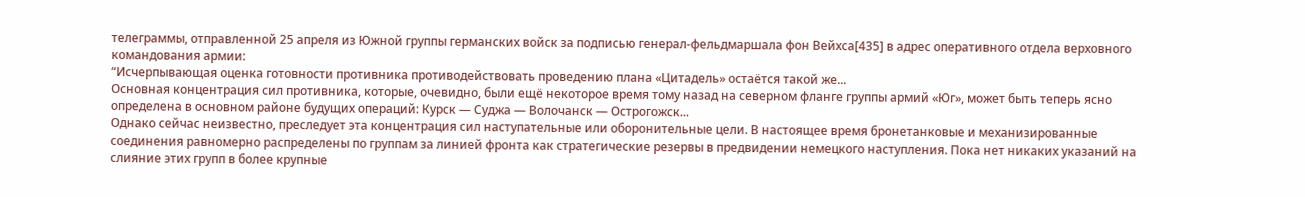телеграммы, отправленной 25 апреля из Южной группы германских войск за подписью генерал-фельдмаршала фон Вейхса[435] в адрес оперативного отдела верховного командования армии:
“Исчерпывающая оценка готовности противника противодействовать проведению плана «Цитадель» остаётся такой же...
Основная концентрация сил противника, которые, очевидно, были ещё некоторое время тому назад на северном фланге группы армий «Юг», может быть теперь ясно определена в основном районе будущих операций: Курск — Суджа — Волочанск — Острогожск...
Однако сейчас неизвестно, преследует эта концентрация сил наступательные или оборонительные цели. В настоящее время бронетанковые и механизированные соединения равномерно распределены по группам за линией фронта как стратегические резервы в предвидении немецкого наступления. Пока нет никаких указаний на слияние этих групп в более крупные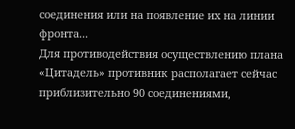соединения или на появление их на линии фронта...
Для противодействия осуществлению плана «Цитадель» противник располагает сейчас приблизительно 90 соединениями,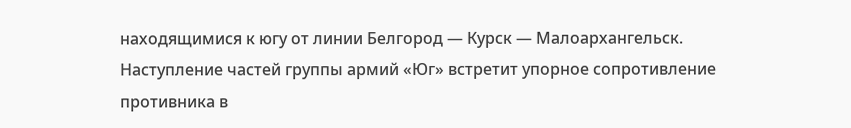находящимися к югу от линии Белгород — Курск — Малоархангельск. Наступление частей группы армий «Юг» встретит упорное сопротивление противника в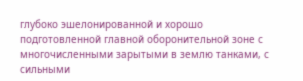глубоко эшелонированной и хорошо подготовленной главной оборонительной зоне с многочисленными зарытыми в землю танками, с сильными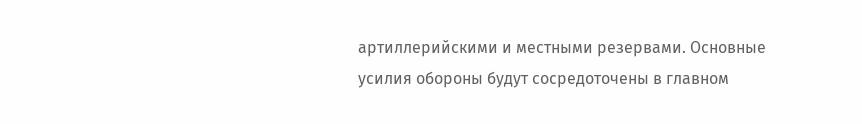артиллерийскими и местными резервами. Основные усилия обороны будут сосредоточены в главном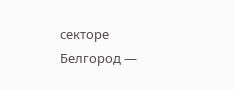секторе Белгород —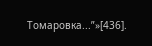Томаровка...”»[436].